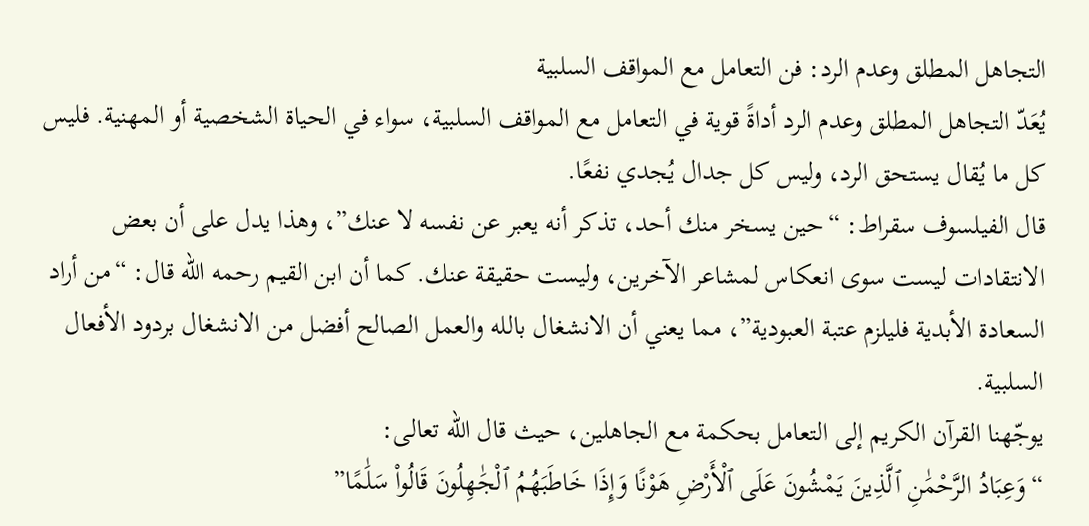التجاهل المطلق وعدم الرد: فن التعامل مع المواقف السلبية
يُعَدّ التجاهل المطلق وعدم الرد أداةً قوية في التعامل مع المواقف السلبية، سواء في الحياة الشخصية أو المهنية. فليس كل ما يُقال يستحق الرد، وليس كل جدال يُجدي نفعًا.
قال الفيلسوف سقراط: “حين يسخر منك أحد، تذكر أنه يعبر عن نفسه لا عنك”، وهذا يدل على أن بعض الانتقادات ليست سوى انعكاس لمشاعر الآخرين، وليست حقيقة عنك. كما أن ابن القيم رحمه الله قال: “من أراد السعادة الأبدية فليلزم عتبة العبودية”، مما يعني أن الانشغال بالله والعمل الصالح أفضل من الانشغال بردود الأفعال السلبية.
يوجّهنا القرآن الكريم إلى التعامل بحكمة مع الجاهلين، حيث قال الله تعالى:
“وَعِبَادُ الرَّحْمَٰنِ ٱلَّذِينَ يَمْشُونَ عَلَى ٱلْأَرْضِ هَوْنًا وَإِذَا خَاطَبَهُمُ ٱلْجَٰهِلُونَ قَالُوا۟ سَلَٰمًا”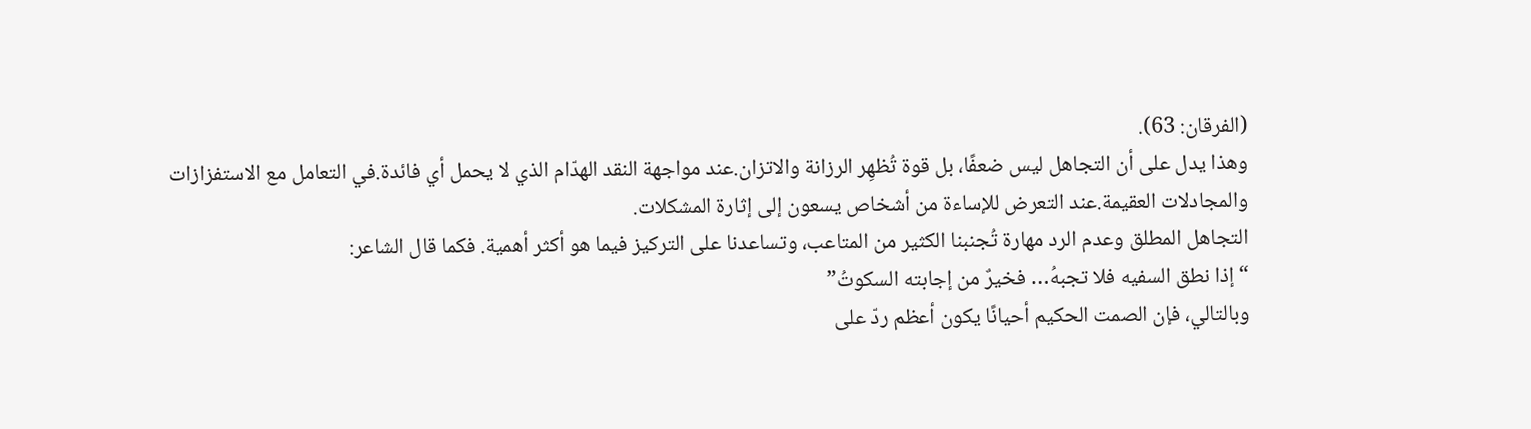(الفرقان: 63).
وهذا يدل على أن التجاهل ليس ضعفًا، بل قوة تُظهِر الرزانة والاتزان.عند مواجهة النقد الهدّام الذي لا يحمل أي فائدة.في التعامل مع الاستفزازات والمجادلات العقيمة.عند التعرض للإساءة من أشخاص يسعون إلى إثارة المشكلات.
التجاهل المطلق وعدم الرد مهارة تُجنبنا الكثير من المتاعب، وتساعدنا على التركيز فيما هو أكثر أهمية. فكما قال الشاعر:
“إذا نطق السفيه فلا تجبهُ… فخيرٌ من إجابته السكوتُ”
وبالتالي، فإن الصمت الحكيم أحيانًا يكون أعظم ردّ على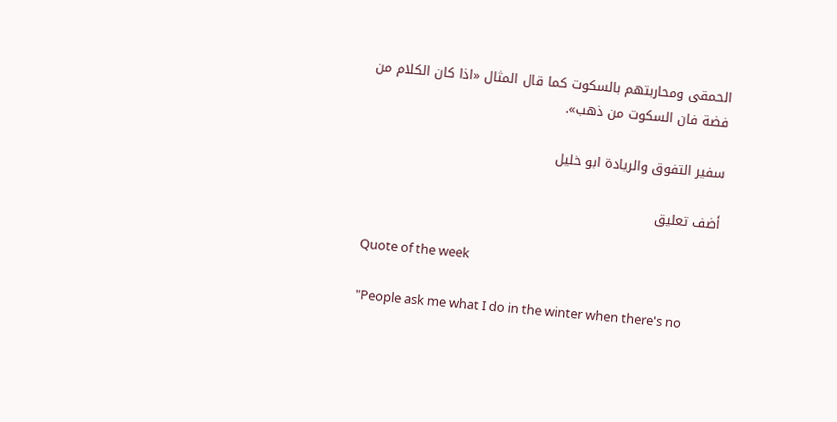الحمقى ومحاربتهم بالسكوت كما قال المثال «اذا كان الكلام من فضة فان السكوت من ذهب».

سفير التفوق والريادة ابو خليل

أضف تعليق

Quote of the week

"People ask me what I do in the winter when there's no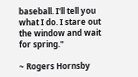baseball. I'll tell you what I do. I stare out the window and wait for spring."

~ Rogers Hornsby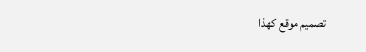تصميم موقع كهذا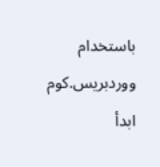باستخدام ووردبريس.كوم
ابدأ